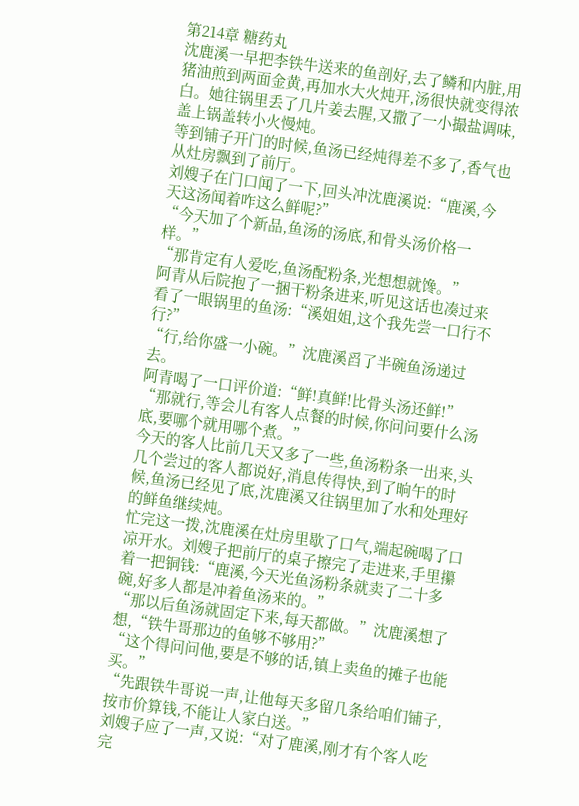第214章 糖药丸
沈鹿溪一早把李铁牛送来的鱼剖好,去了鳞和内脏,用猪油煎到两面金黄,再加水大火炖开,汤很快就变得浓白。她往锅里丢了几片姜去腥,又撒了一小撮盐调味,盖上锅盖转小火慢炖。
等到铺子开门的时候,鱼汤已经炖得差不多了,香气也从灶房飘到了前厅。
刘嫂子在门口闻了一下,回头冲沈鹿溪说:“鹿溪,今天这汤闻着咋这么鲜呢?”
“今天加了个新品,鱼汤的汤底,和骨头汤价格一样。”
“那肯定有人爱吃,鱼汤配粉条,光想想就馋。”
阿青从后院抱了一捆干粉条进来,听见这话也凑过来看了一眼锅里的鱼汤:“溪姐姐,这个我先尝一口行不行?”
“行,给你盛一小碗。”沈鹿溪舀了半碗鱼汤递过去。
阿青喝了一口评价道:“鲜!真鲜!比骨头汤还鲜!”
“那就行,等会儿有客人点餐的时候,你问问要什么汤底,要哪个就用哪个煮。”
今天的客人比前几天又多了一些,鱼汤粉条一出来,头几个尝过的客人都说好,消息传得快,到了晌午的时候,鱼汤已经见了底,沈鹿溪又往锅里加了水和处理好的鲜鱼继续炖。
忙完这一拨,沈鹿溪在灶房里歇了口气,端起碗喝了口凉开水。刘嫂子把前厅的桌子擦完了走进来,手里攥着一把铜钱:“鹿溪,今天光鱼汤粉条就卖了二十多碗,好多人都是冲着鱼汤来的。”
“那以后鱼汤就固定下来,每天都做。”沈鹿溪想了想,“铁牛哥那边的鱼够不够用?”
“这个得问问他,要是不够的话,镇上卖鱼的摊子也能买。”
“先跟铁牛哥说一声,让他每天多留几条给咱们铺子,按市价算钱,不能让人家白送。”
刘嫂子应了一声,又说:“对了鹿溪,刚才有个客人吃完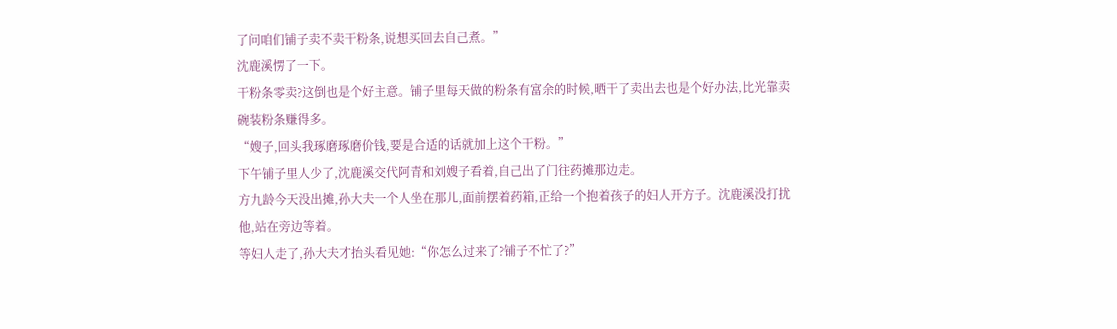了问咱们铺子卖不卖干粉条,说想买回去自己煮。”
沈鹿溪愣了一下。
干粉条零卖?这倒也是个好主意。铺子里每天做的粉条有富余的时候,晒干了卖出去也是个好办法,比光靠卖碗装粉条赚得多。
“嫂子,回头我琢磨琢磨价钱,要是合适的话就加上这个干粉。”
下午铺子里人少了,沈鹿溪交代阿青和刘嫂子看着,自己出了门往药摊那边走。
方九龄今天没出摊,孙大夫一个人坐在那儿,面前摆着药箱,正给一个抱着孩子的妇人开方子。沈鹿溪没打扰他,站在旁边等着。
等妇人走了,孙大夫才抬头看见她:“你怎么过来了?铺子不忙了?”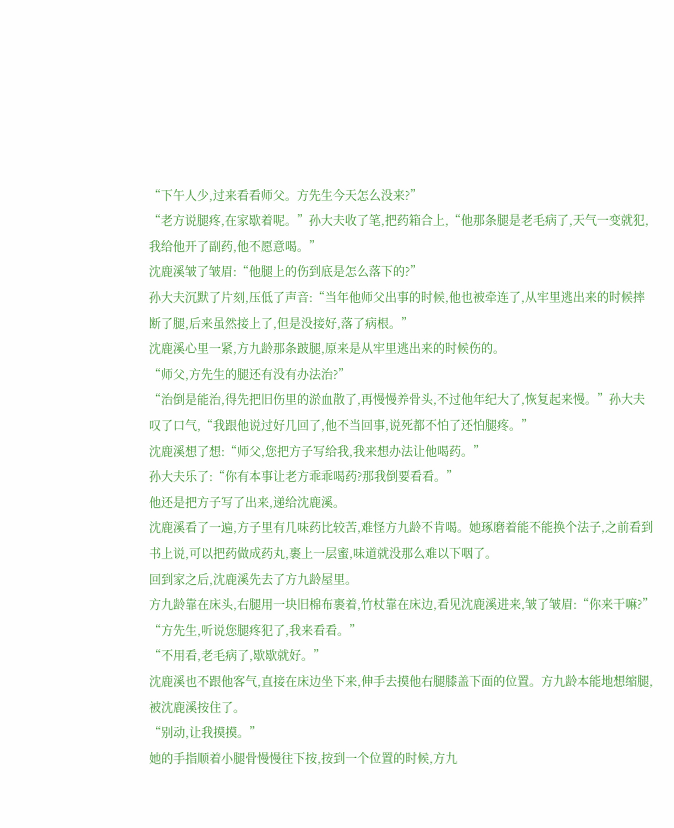“下午人少,过来看看师父。方先生今天怎么没来?”
“老方说腿疼,在家歇着呢。”孙大夫收了笔,把药箱合上,“他那条腿是老毛病了,天气一变就犯,我给他开了副药,他不愿意喝。”
沈鹿溪皱了皱眉:“他腿上的伤到底是怎么落下的?”
孙大夫沉默了片刻,压低了声音:“当年他师父出事的时候,他也被牵连了,从牢里逃出来的时候摔断了腿,后来虽然接上了,但是没接好,落了病根。”
沈鹿溪心里一紧,方九龄那条跛腿,原来是从牢里逃出来的时候伤的。
“师父,方先生的腿还有没有办法治?”
“治倒是能治,得先把旧伤里的淤血散了,再慢慢养骨头,不过他年纪大了,恢复起来慢。”孙大夫叹了口气,“我跟他说过好几回了,他不当回事,说死都不怕了还怕腿疼。”
沈鹿溪想了想:“师父,您把方子写给我,我来想办法让他喝药。”
孙大夫乐了:“你有本事让老方乖乖喝药?那我倒要看看。”
他还是把方子写了出来,递给沈鹿溪。
沈鹿溪看了一遍,方子里有几味药比较苦,难怪方九龄不肯喝。她琢磨着能不能换个法子,之前看到书上说,可以把药做成药丸,裹上一层蜜,味道就没那么难以下咽了。
回到家之后,沈鹿溪先去了方九龄屋里。
方九龄靠在床头,右腿用一块旧棉布裹着,竹杖靠在床边,看见沈鹿溪进来,皱了皱眉:“你来干嘛?”
“方先生,听说您腿疼犯了,我来看看。”
“不用看,老毛病了,歇歇就好。”
沈鹿溪也不跟他客气,直接在床边坐下来,伸手去摸他右腿膝盖下面的位置。方九龄本能地想缩腿,被沈鹿溪按住了。
“别动,让我摸摸。”
她的手指顺着小腿骨慢慢往下按,按到一个位置的时候,方九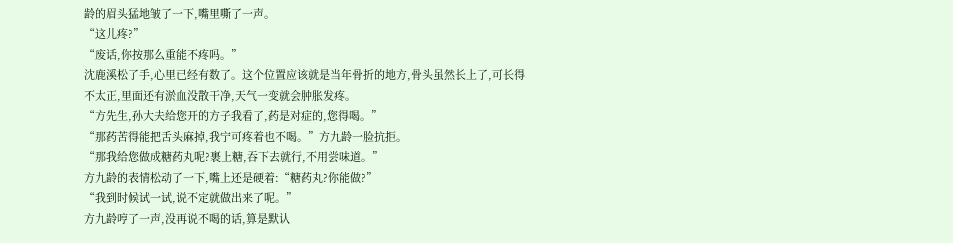龄的眉头猛地皱了一下,嘴里嘶了一声。
“这儿疼?”
“废话,你按那么重能不疼吗。”
沈鹿溪松了手,心里已经有数了。这个位置应该就是当年骨折的地方,骨头虽然长上了,可长得不太正,里面还有淤血没散干净,天气一变就会肿胀发疼。
“方先生,孙大夫给您开的方子我看了,药是对症的,您得喝。”
“那药苦得能把舌头麻掉,我宁可疼着也不喝。”方九龄一脸抗拒。
“那我给您做成糖药丸呢?裹上糖,吞下去就行,不用尝味道。”
方九龄的表情松动了一下,嘴上还是硬着:“糖药丸?你能做?”
“我到时候试一试,说不定就做出来了呢。”
方九龄哼了一声,没再说不喝的话,算是默认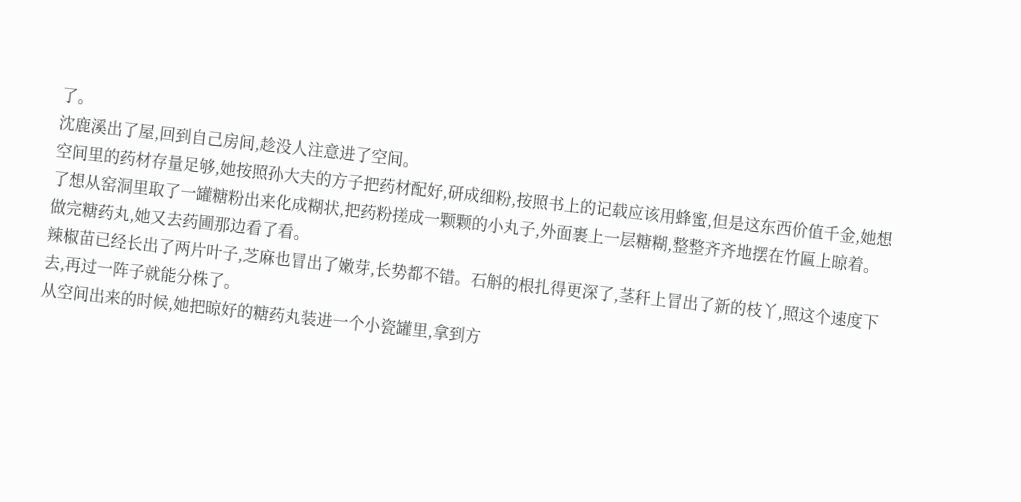了。
沈鹿溪出了屋,回到自己房间,趁没人注意进了空间。
空间里的药材存量足够,她按照孙大夫的方子把药材配好,研成细粉,按照书上的记载应该用蜂蜜,但是这东西价值千金,她想了想从窑洞里取了一罐糖粉出来化成糊状,把药粉搓成一颗颗的小丸子,外面裹上一层糖糊,整整齐齐地摆在竹匾上晾着。
做完糖药丸,她又去药圃那边看了看。
辣椒苗已经长出了两片叶子,芝麻也冒出了嫩芽,长势都不错。石斛的根扎得更深了,茎秆上冒出了新的枝丫,照这个速度下去,再过一阵子就能分株了。
从空间出来的时候,她把晾好的糖药丸装进一个小瓷罐里,拿到方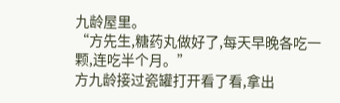九龄屋里。
“方先生,糖药丸做好了,每天早晚各吃一颗,连吃半个月。”
方九龄接过瓷罐打开看了看,拿出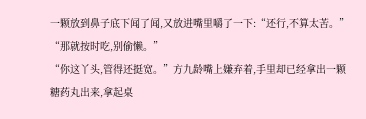一颗放到鼻子底下闻了闻,又放进嘴里嚼了一下:“还行,不算太苦。”
“那就按时吃,别偷懒。”
“你这丫头,管得还挺宽。”方九龄嘴上嫌弃着,手里却已经拿出一颗糖药丸出来,拿起桌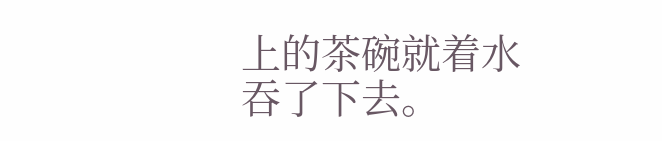上的茶碗就着水吞了下去。